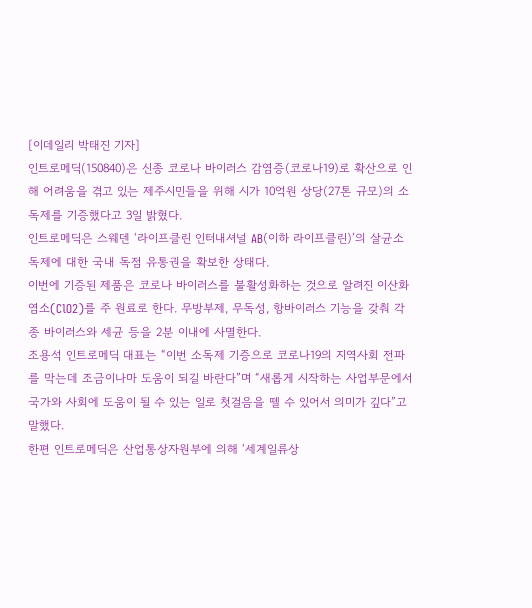[이데일리 박태진 기자]
인트로메딕(150840)은 신종 코로나 바이러스 감염증(코로나19)로 확산으로 인해 어려움을 겪고 있는 제주시민들을 위해 시가 10억원 상당(27톤 규모)의 소독제를 기증했다고 3일 밝혔다.
인트로메딕은 스웨덴 ‘라이프클린 인터내셔널 AB(이하 라이프클린)’의 살균소독제에 대한 국내 독점 유통권을 확보한 상태다.
이번에 기증된 제품은 코로나 바이러스를 불활성화하는 것으로 알려진 이산화염소(ClO2)를 주 원료로 한다. 무방부제, 무독성, 항바이러스 기능을 갖춰 각종 바이러스와 세균 등을 2분 이내에 사멸한다.
조용석 인트로메딕 대표는 “이번 소독제 기증으로 코로나19의 지역사회 전파를 막는데 조금이나마 도움이 되길 바란다”며 “새롭게 시작하는 사업부문에서 국가와 사회에 도움이 될 수 있는 일로 첫걸음을 뗄 수 있어서 의미가 깊다”고 말했다.
한편 인트로메딕은 산업통상자원부에 의해 ‘세계일류상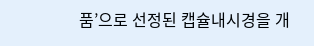품’으로 선정된 캡슐내시경을 개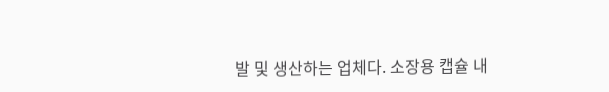발 및 생산하는 업체다. 소장용 캡슐 내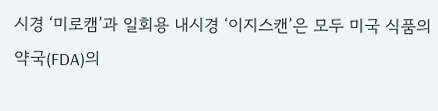시경 ‘미로캠’과 일회용 내시경 ‘이지스캔’은 모두 미국 식품의약국(FDA)의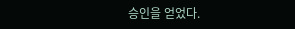승인을 얻었다.